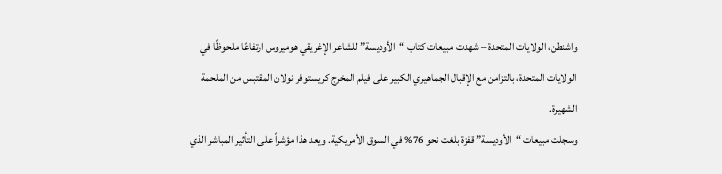واشنطن، الولايات المتحدة – شهدت مبيعات كتاب “الأوديسة” للشاعر الإغريقي هوميروس ارتفاعًا ملحوظًا في الولايات المتحدة، بالتزامن مع الإقبال الجماهيري الكبير على فيلم المخرج كريستوفر نولان المقتبس من الملحمة الشهيرة.
وسجلت مبيعات “الأوديسة” قفزة بلغت نحو 76% في السوق الأمريكية. ويعد هذا مؤشراً على التأثير المباشر الذي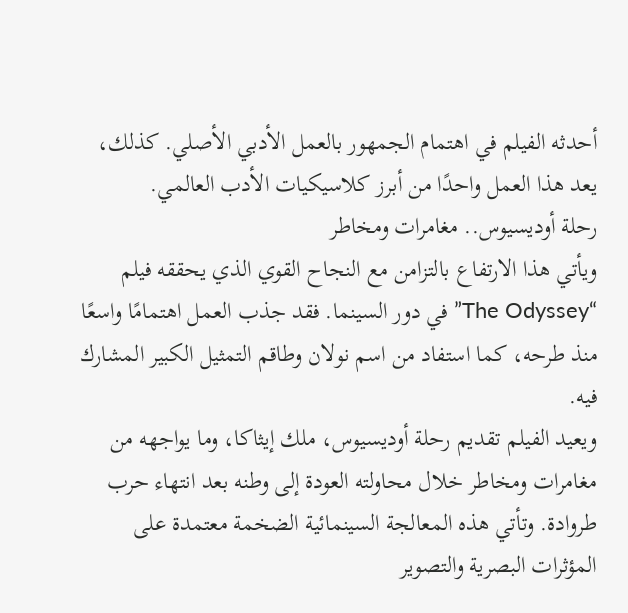أحدثه الفيلم في اهتمام الجمهور بالعمل الأدبي الأصلي. كذلك، يعد هذا العمل واحدًا من أبرز كلاسيكيات الأدب العالمي.
رحلة أوديسيوس.. مغامرات ومخاطر
ويأتي هذا الارتفاع بالتزامن مع النجاح القوي الذي يحققه فيلم “The Odyssey” في دور السينما. فقد جذب العمل اهتمامًا واسعًا منذ طرحه، كما استفاد من اسم نولان وطاقم التمثيل الكبير المشارك فيه.
ويعيد الفيلم تقديم رحلة أوديسيوس، ملك إيثاكا، وما يواجهه من مغامرات ومخاطر خلال محاولته العودة إلى وطنه بعد انتهاء حرب طروادة. وتأتي هذه المعالجة السينمائية الضخمة معتمدة على المؤثرات البصرية والتصوير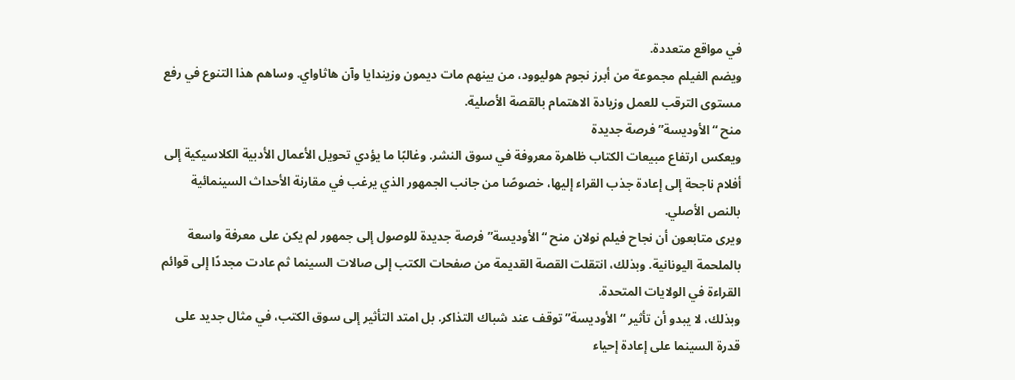في مواقع متعددة.
ويضم الفيلم مجموعة من أبرز نجوم هوليوود، من بينهم مات ديمون وزيندايا وآن هاثاواي. وساهم هذا التنوع في رفع مستوى الترقب للعمل وزيادة الاهتمام بالقصة الأصلية.
منح “الأوديسة” فرصة جديدة
ويعكس ارتفاع مبيعات الكتاب ظاهرة معروفة في سوق النشر. وغالبًا ما يؤدي تحويل الأعمال الأدبية الكلاسيكية إلى أفلام ناجحة إلى إعادة جذب القراء إليها، خصوصًا من جانب الجمهور الذي يرغب في مقارنة الأحداث السينمائية بالنص الأصلي.
ويرى متابعون أن نجاح فيلم نولان منح “الأوديسة” فرصة جديدة للوصول إلى جمهور لم يكن على معرفة واسعة بالملحمة اليونانية. وبذلك، انتقلت القصة القديمة من صفحات الكتب إلى صالات السينما ثم عادت مجددًا إلى قوائم القراءة في الولايات المتحدة.
وبذلك، لا يبدو أن تأثير “الأوديسة” توقف عند شباك التذاكر. بل امتد التأثير إلى سوق الكتب، في مثال جديد على قدرة السينما على إعادة إحياء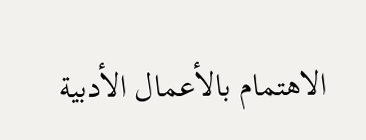الاهتمام بالأعمال الأدبية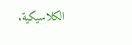الكلاسيكية.